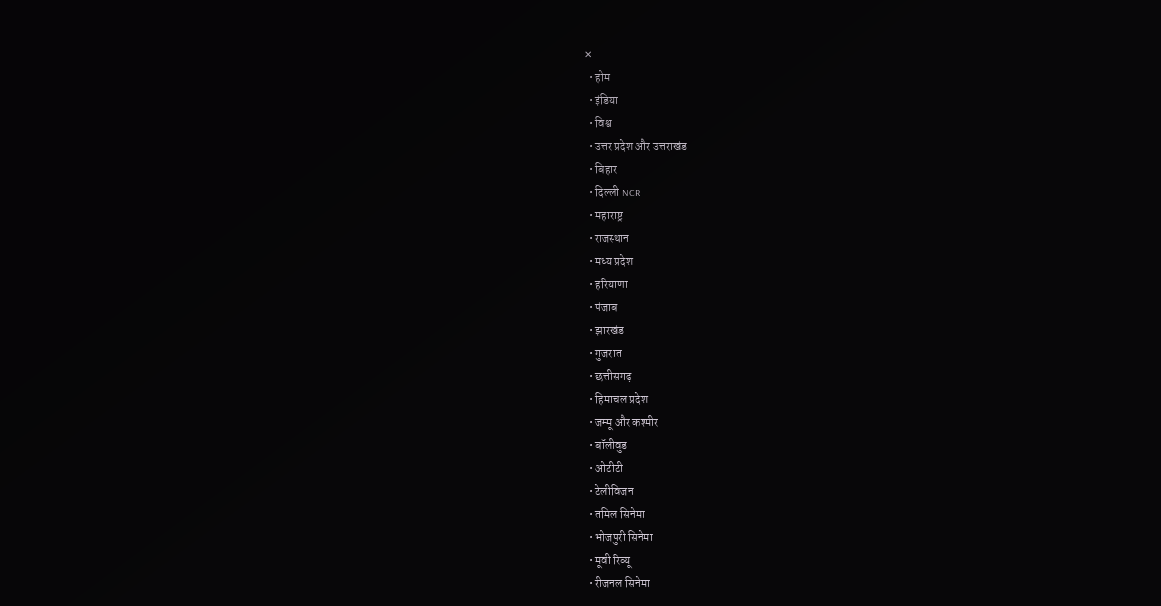✕
  • होम
  • इंडिया
  • विश्व
  • उत्तर प्रदेश और उत्तराखंड
  • बिहार
  • दिल्ली NCR
  • महाराष्ट्र
  • राजस्थान
  • मध्य प्रदेश
  • हरियाणा
  • पंजाब
  • झारखंड
  • गुजरात
  • छत्तीसगढ़
  • हिमाचल प्रदेश
  • जम्मू और कश्मीर
  • बॉलीवुड
  • ओटीटी
  • टेलीविजन
  • तमिल सिनेमा
  • भोजपुरी सिनेमा
  • मूवी रिव्यू
  • रीजनल सिनेमा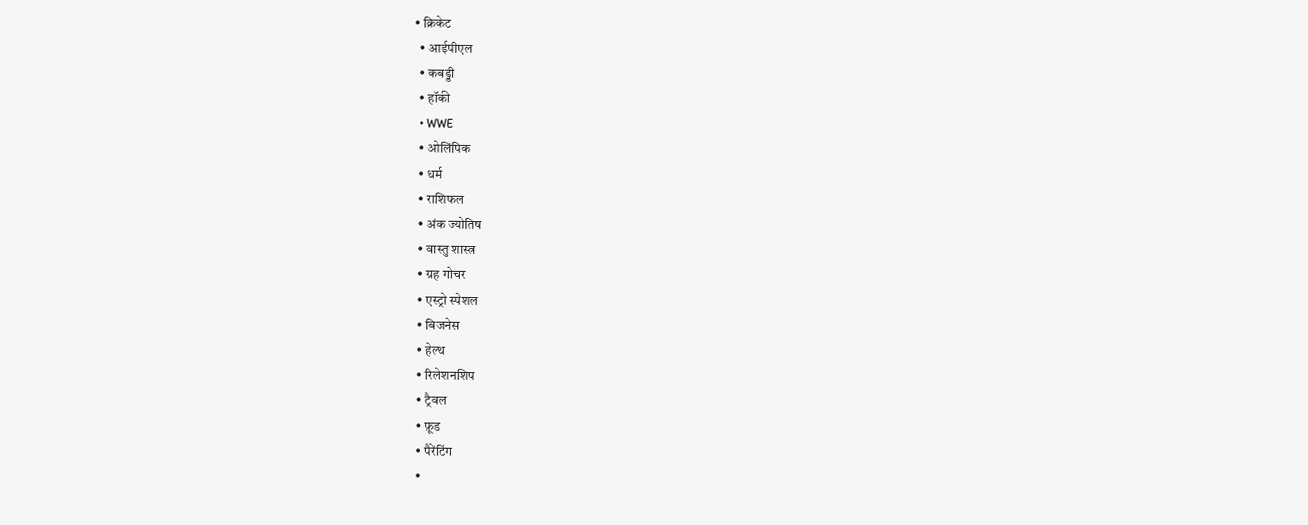• क्रिकेट
  • आईपीएल
  • कबड्डी
  • हॉकी
  • WWE
  • ओलिंपिक
  • धर्म
  • राशिफल
  • अंक ज्योतिष
  • वास्तु शास्त्र
  • ग्रह गोचर
  • एस्ट्रो स्पेशल
  • बिजनेस
  • हेल्थ
  • रिलेशनशिप
  • ट्रैवल
  • फ़ूड
  • पैरेंटिंग
  •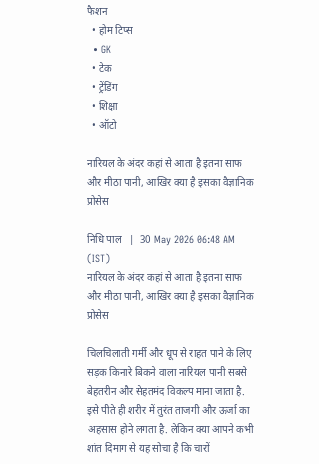फैशन
  • होम टिप्स
  • GK
  • टेक
  • ट्रेंडिंग
  • शिक्षा
  • ऑटो

नारियल के अंदर कहां से आता है इतना साफ और मीठा पानी, आखिर क्या है इसका वैज्ञानिक प्रोसेस

निधि पाल   |  30 May 2026 06:48 AM (IST)
नारियल के अंदर कहां से आता है इतना साफ और मीठा पानी, आखिर क्या है इसका वैज्ञानिक प्रोसेस

चिलचिलाती गर्मी और धूप से राहत पाने के लिए सड़क किनारे बिकने वाला नारियल पानी सबसे बेहतरीन और सेहतमंद विकल्प माना जाता है. इसे पीते ही शरीर में तुरंत ताजगी और ऊर्जा का अहसास होने लगता है. लेकिन क्या आपने कभी शांत दिमाग से यह सोचा है कि चारों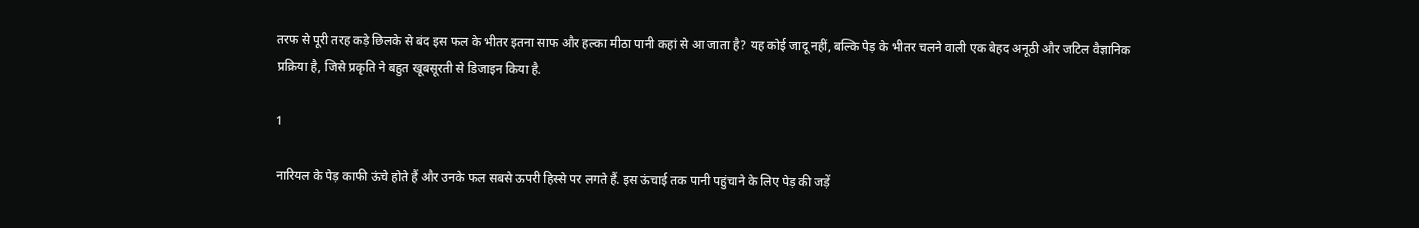तरफ से पूरी तरह कड़े छिलके से बंद इस फल के भीतर इतना साफ और हल्का मीठा पानी कहां से आ जाता है? यह कोई जादू नहीं, बल्कि पेड़ के भीतर चलने वाली एक बेहद अनूठी और जटिल वैज्ञानिक प्रक्रिया है, जिसे प्रकृति ने बहुत खूबसूरती से डिजाइन किया है.

1

नारियल के पेड़ काफी ऊंचे होते हैं और उनके फल सबसे ऊपरी हिस्से पर लगते हैं. इस ऊंचाई तक पानी पहुंचाने के लिए पेड़ की जड़ें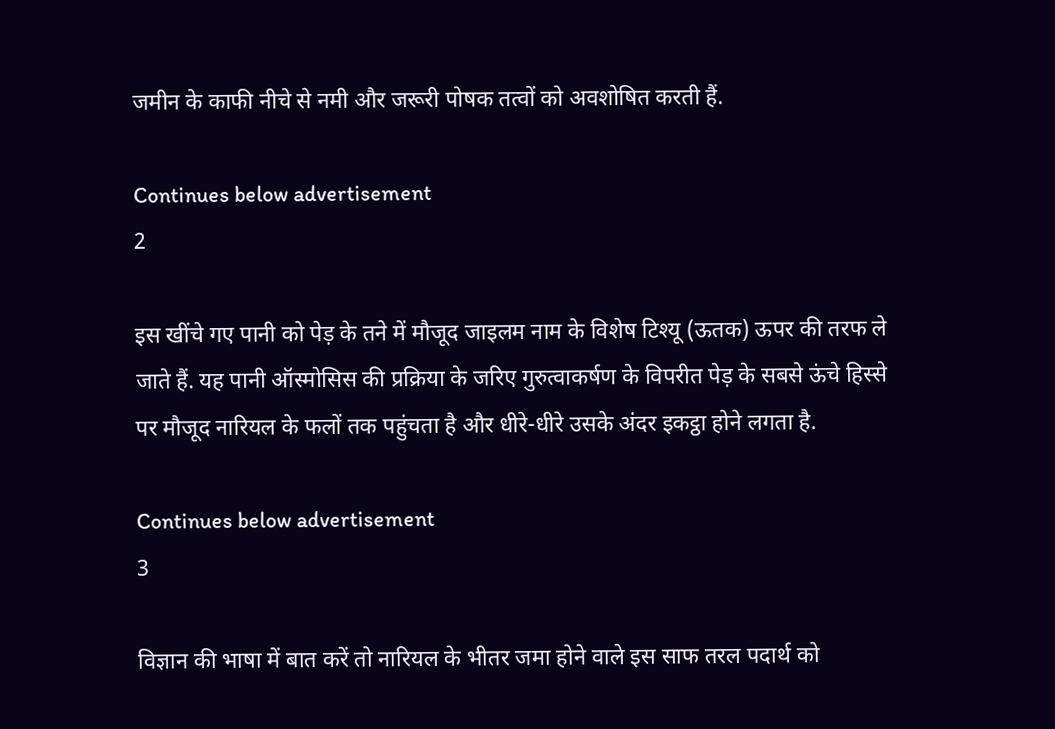जमीन के काफी नीचे से नमी और जरूरी पोषक तत्वों को अवशोषित करती हैं.

Continues below advertisement
2

इस खींचे गए पानी को पेड़ के तने में मौजूद जाइलम नाम के विशेष टिश्यू (ऊतक) ऊपर की तरफ ले जाते हैं. यह पानी ऑस्मोसिस की प्रक्रिया के जरिए गुरुत्वाकर्षण के विपरीत पेड़ के सबसे ऊंचे हिस्से पर मौजूद नारियल के फलों तक पहुंचता है और धीरे-धीरे उसके अंदर इकट्ठा होने लगता है.

Continues below advertisement
3

विज्ञान की भाषा में बात करें तो नारियल के भीतर जमा होने वाले इस साफ तरल पदार्थ को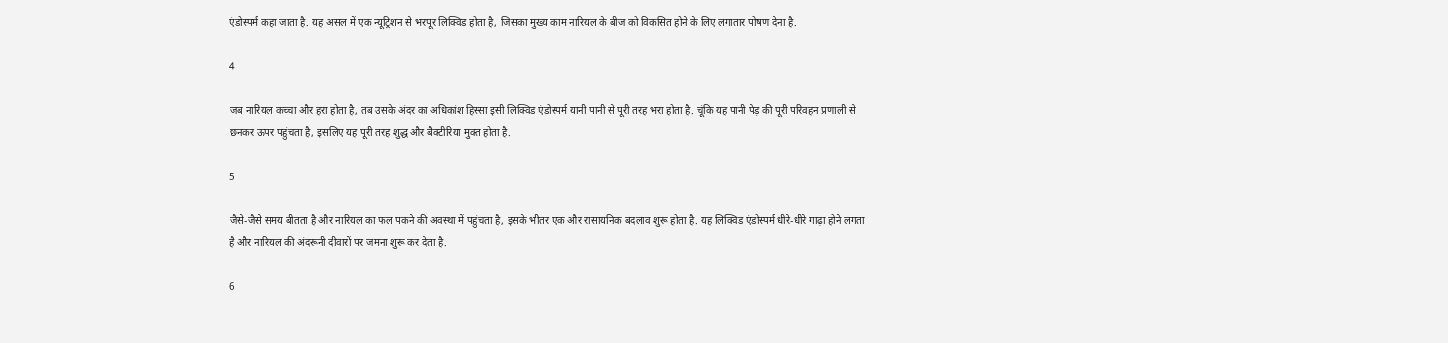एंडोस्पर्म कहा जाता है. यह असल में एक न्यूट्रिशन से भरपूर लिक्विड होता है, जिसका मुख्य काम नारियल के बीज को विकसित होने के लिए लगातार पोषण देना है.

4

जब नारियल कच्चा और हरा होता है, तब उसके अंदर का अधिकांश हिस्सा इसी लिक्विड एंडोस्पर्म यानी पानी से पूरी तरह भरा होता है. चूंकि यह पानी पेड़ की पूरी परिवहन प्रणाली से छनकर ऊपर पहुंचता है, इसलिए यह पूरी तरह शुद्ध और बैक्टीरिया मुक्त होता है.

5

जैसे-जैसे समय बीतता है और नारियल का फल पकने की अवस्था में पहुंचता है, इसके भीतर एक और रासायनिक बदलाव शुरू होता है. यह लिक्विड एंडोस्पर्म धीरे-धीरे गाढ़ा होने लगता है और नारियल की अंदरूनी दीवारों पर जमना शुरू कर देता है.

6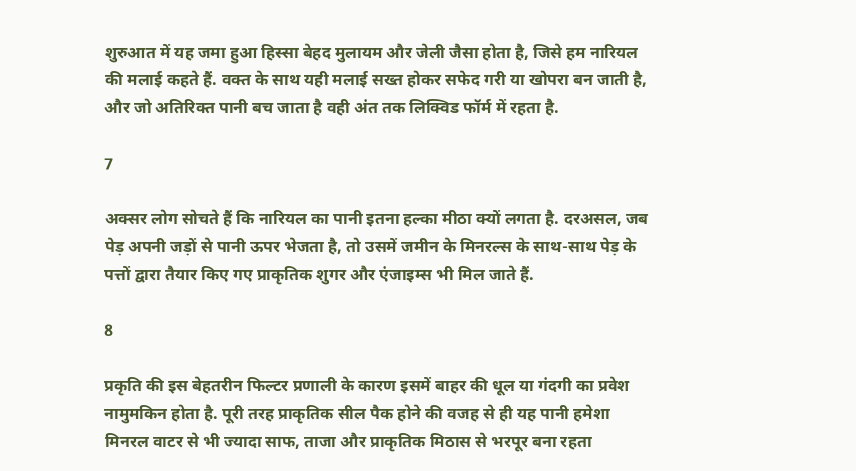शुरुआत में यह जमा हुआ हिस्सा बेहद मुलायम और जेली जैसा होता है, जिसे हम नारियल की मलाई कहते हैं. वक्त के साथ यही मलाई सख्त होकर सफेद गरी या खोपरा बन जाती है, और जो अतिरिक्त पानी बच जाता है वही अंत तक लिक्विड फॉर्म में रहता है.

7

अक्सर लोग सोचते हैं कि नारियल का पानी इतना हल्का मीठा क्यों लगता है. दरअसल, जब पेड़ अपनी जड़ों से पानी ऊपर भेजता है, तो उसमें जमीन के मिनरल्स के साथ-साथ पेड़ के पत्तों द्वारा तैयार किए गए प्राकृतिक शुगर और एंजाइम्स भी मिल जाते हैं.

8

प्रकृति की इस बेहतरीन फिल्टर प्रणाली के कारण इसमें बाहर की धूल या गंदगी का प्रवेश नामुमकिन होता है. पूरी तरह प्राकृतिक सील पैक होने की वजह से ही यह पानी हमेशा मिनरल वाटर से भी ज्यादा साफ, ताजा और प्राकृतिक मिठास से भरपूर बना रहता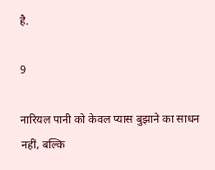है.

9

नारियल पानी को केवल प्यास बुझाने का साधन नहीं, बल्कि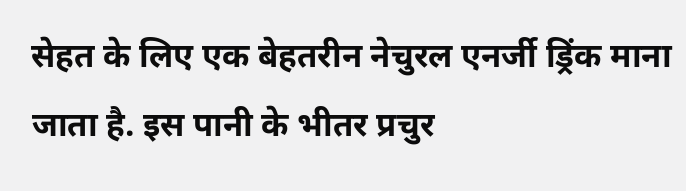सेहत के लिए एक बेहतरीन नेचुरल एनर्जी ड्रिंक माना जाता है. इस पानी के भीतर प्रचुर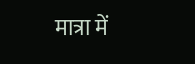मात्रा में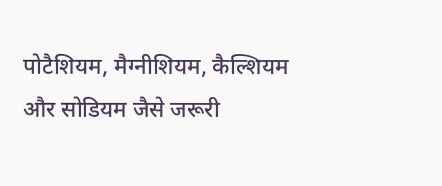पोटैशियम, मैग्नीशियम, कैल्शियम और सोडियम जैसे जरूरी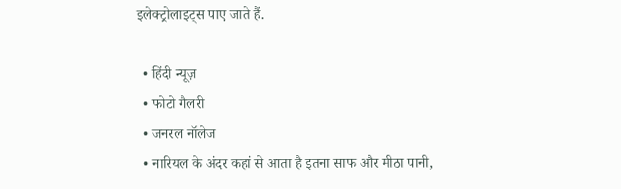इलेक्ट्रोलाइट्स पाए जाते हैं.

  • हिंदी न्यूज़
  • फोटो गैलरी
  • जनरल नॉलेज
  • नारियल के अंदर कहां से आता है इतना साफ और मीठा पानी,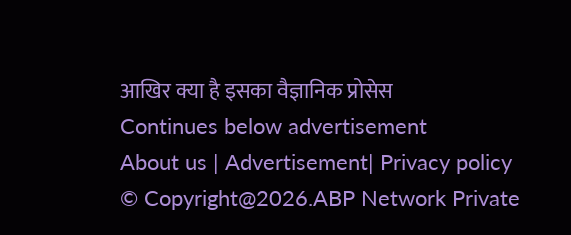आखिर क्या है इसका वैज्ञानिक प्रोसेस
Continues below advertisement
About us | Advertisement| Privacy policy
© Copyright@2026.ABP Network Private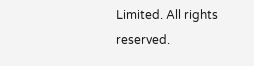Limited. All rights reserved.